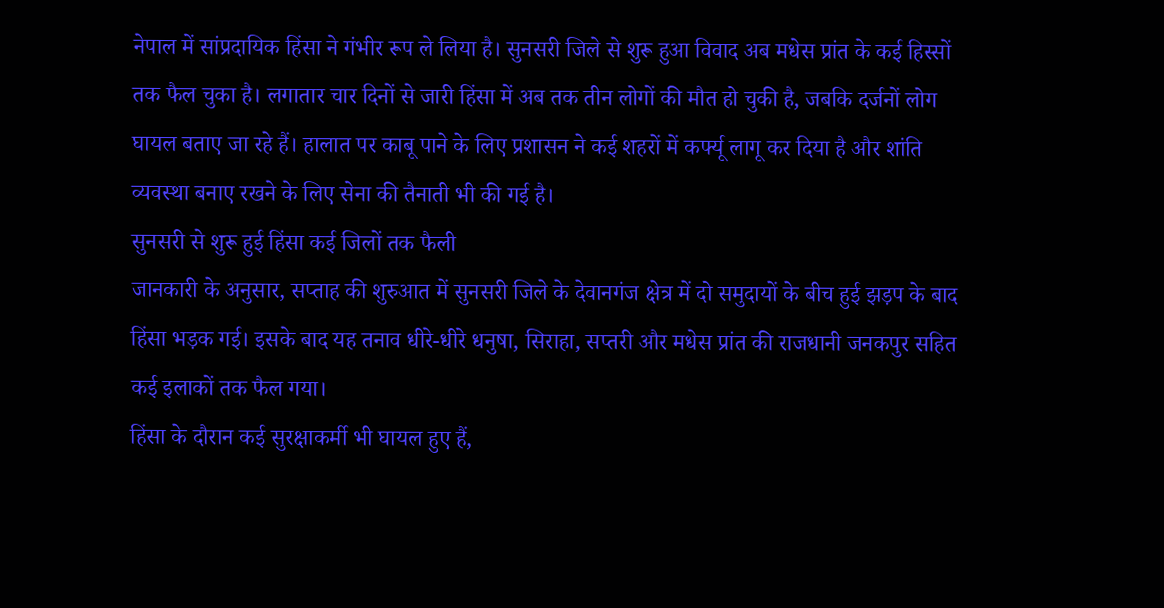नेपाल में सांप्रदायिक हिंसा ने गंभीर रूप ले लिया है। सुनसरी जिले से शुरू हुआ विवाद अब मधेस प्रांत के कई हिस्सों तक फैल चुका है। लगातार चार दिनों से जारी हिंसा में अब तक तीन लोगों की मौत हो चुकी है, जबकि दर्जनों लोग घायल बताए जा रहे हैं। हालात पर काबू पाने के लिए प्रशासन ने कई शहरों में कर्फ्यू लागू कर दिया है और शांति व्यवस्था बनाए रखने के लिए सेना की तैनाती भी की गई है।
सुनसरी से शुरू हुई हिंसा कई जिलों तक फैली
जानकारी के अनुसार, सप्ताह की शुरुआत में सुनसरी जिले के देवानगंज क्षेत्र में दो समुदायों के बीच हुई झड़प के बाद हिंसा भड़क गई। इसके बाद यह तनाव धीरे-धीरे धनुषा, सिराहा, सप्तरी और मधेस प्रांत की राजधानी जनकपुर सहित कई इलाकों तक फैल गया।
हिंसा के दौरान कई सुरक्षाकर्मी भी घायल हुए हैं,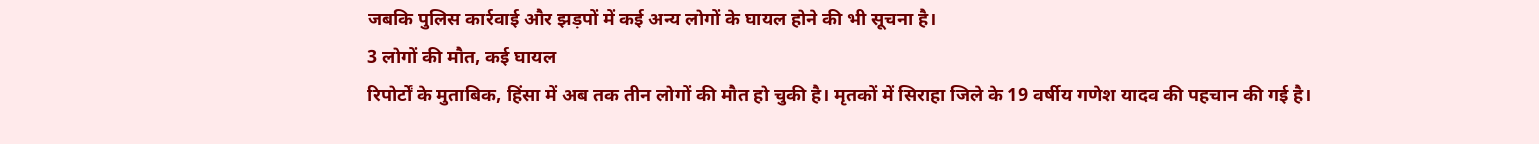जबकि पुलिस कार्रवाई और झड़पों में कई अन्य लोगों के घायल होने की भी सूचना है।
3 लोगों की मौत, कई घायल
रिपोर्टों के मुताबिक, हिंसा में अब तक तीन लोगों की मौत हो चुकी है। मृतकों में सिराहा जिले के 19 वर्षीय गणेश यादव की पहचान की गई है।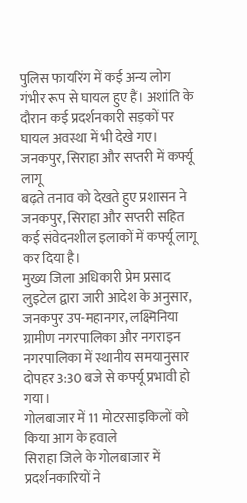पुलिस फायरिंग में कई अन्य लोग गंभीर रूप से घायल हुए हैं। अशांति के दौरान कई प्रदर्शनकारी सड़कों पर घायल अवस्था में भी देखे गए।
जनकपुर, सिराहा और सप्तरी में कर्फ्यू लागू
बढ़ते तनाव को देखते हुए प्रशासन ने जनकपुर, सिराहा और सप्तरी सहित कई संवेदनशील इलाकों में कर्फ्यू लागू कर दिया है।
मुख्य जिला अधिकारी प्रेम प्रसाद लुइटेल द्वारा जारी आदेश के अनुसार, जनकपुर उप-महानगर, लक्ष्मिनिया ग्रामीण नगरपालिका और नगराइन नगरपालिका में स्थानीय समयानुसार दोपहर 3:30 बजे से कर्फ्यू प्रभावी हो गया।
गोलबाजार में 11 मोटरसाइकिलों को किया आग के हवाले
सिराहा जिले के गोलबाजार में प्रदर्शनकारियों ने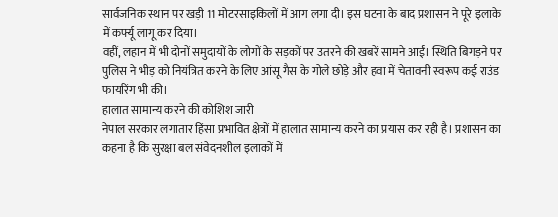सार्वजनिक स्थान पर खड़ी 11 मोटरसाइकिलों में आग लगा दी। इस घटना के बाद प्रशासन ने पूरे इलाके में कर्फ्यू लागू कर दिया।
वहीं, लहान में भी दोनों समुदायों के लोगों के सड़कों पर उतरने की खबरें सामने आईं। स्थिति बिगड़ने पर पुलिस ने भीड़ को नियंत्रित करने के लिए आंसू गैस के गोले छोड़े और हवा में चेतावनी स्वरूप कई राउंड फायरिंग भी की।
हालात सामान्य करने की कोशिश जारी
नेपाल सरकार लगातार हिंसा प्रभावित क्षेत्रों में हालात सामान्य करने का प्रयास कर रही है। प्रशासन का कहना है कि सुरक्षा बल संवेदनशील इलाकों में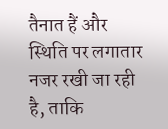तैनात हैं और स्थिति पर लगातार नजर रखी जा रही है, ताकि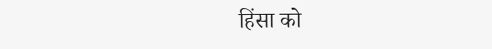हिंसा को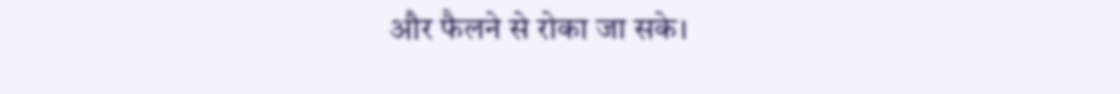और फैलने से रोका जा सके।